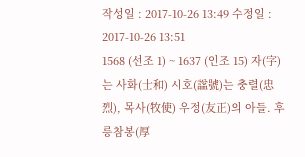작성일 : 2017-10-26 13:49 수정일 : 2017-10-26 13:51
1568 (선조 1) ~ 1637 (인조 15) 자(字)는 사화(士和) 시호(諡號)는 충렬(忠烈), 목사(牧使) 우정(友正)의 아들. 후릉참봉(厚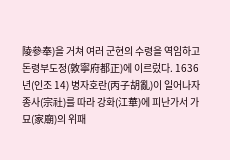陵參奉)을 거쳐 여러 군현의 수령을 역임하고 돈령부도정(敦寧府都正)에 이르렀다. 1636년(인조 14) 병자호란(丙子胡亂)이 일어나자 종사(宗社)를 따라 강화(江華)에 피난가서 가묘(家廟)의 위패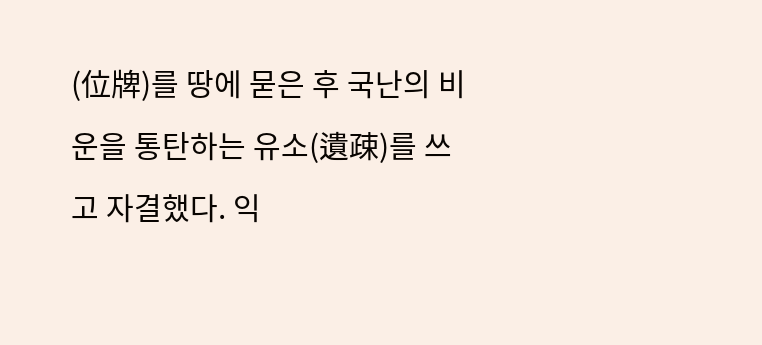(位牌)를 땅에 묻은 후 국난의 비운을 통탄하는 유소(遺疎)를 쓰고 자결했다. 익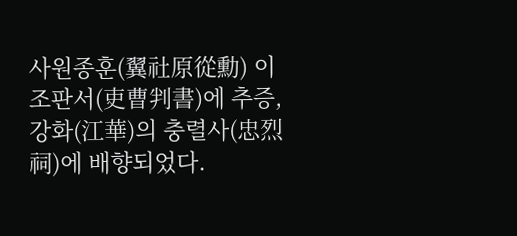사원종훈(翼社原從勳) 이조판서(吏曹判書)에 추증, 강화(江華)의 충렬사(忠烈祠)에 배향되었다.